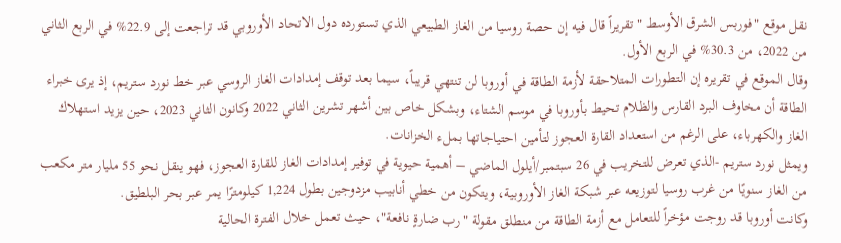نقل موقع "فوربس الشرق الأوسط " تقريراً قال فيه إن حصة روسيا من الغاز الطبيعي الذي تستورده دول الاتحاد الأوروبي قد تراجعت إلى 22.9% في الربع الثاني من 2022، من 30.3% في الربع الأول.
وقال الموقع في تقريره إن التطورات المتلاحقة لأزمة الطاقة في أوروبا لن تنتهي قريباً، سيما بعد توقف إمدادات الغاز الروسي عبر خط نورد ستريم، إذ يرى خبراء الطاقة أن مخاوف البرد القارس والظلام تحيط بأوروبا في موسم الشتاء، وبشكل خاص بين أشهر تشرين الثاني 2022 وكانون الثاني 2023، حين يزيد استهلاك الغاز والكهرباء، على الرغم من استعداد القارة العجوز لتأمين احتياجاتها بملء الخزانات.
ويمثل نورد ستريم -الذي تعرض للتخريب في 26 سبتمبر/أيلول الماضي – أهمية حيوية في توفير إمدادات الغاز للقارة العجوز، فهو ينقل نحو 55 مليار متر مكعب من الغاز سنويًا من غرب روسيا لتوزيعه عبر شبكة الغاز الأوروبية، ويتكون من خطي أنابيب مزدوجين بطول 1,224 كيلومترًا يمر عبر بحر البلطيق.
وكانت أوروبا قد روجت مؤخراً للتعامل مع أزمة الطاقة من منطلق مقولة "رب ضارةٍ نافعة"، حيث تعمل خلال الفترة الحالية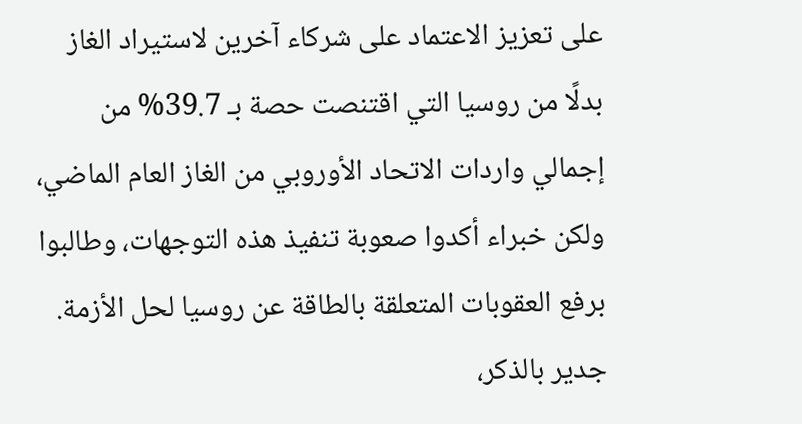على تعزيز الاعتماد على شركاء آخرين لاستيراد الغاز بدلًا من روسيا التي اقتنصت حصة بـ 39.7% من إجمالي واردات الاتحاد الأوروبي من الغاز العام الماضي، ولكن خبراء أكدوا صعوبة تنفيذ هذه التوجهات، وطالبوا برفع العقوبات المتعلقة بالطاقة عن روسيا لحل الأزمة.
جدير بالذكر،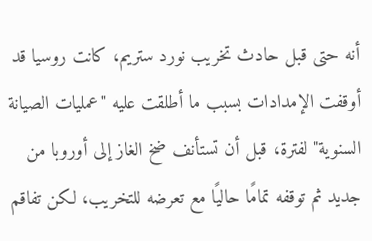أنه حتى قبل حادث تخريب نورد ستريم، كانت روسيا قد أوقفت الإمدادات بسبب ما أطلقت عليه "عمليات الصيانة السنوية" لفترة، قبل أن تستأنف ضخ الغاز إلى أوروبا من جديد ثم توقفه تمامًا حاليًا مع تعرضه للتخريب، لكن تفاقم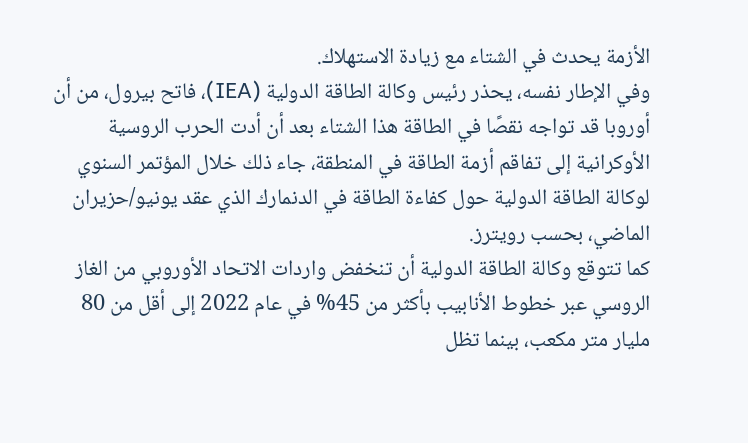الأزمة يحدث في الشتاء مع زيادة الاستهلاك.
وفي الإطار نفسه، يحذر رئيس وكالة الطاقة الدولية (IEA)، فاتح بيرول، من أن أوروبا قد تواجه نقصًا في الطاقة هذا الشتاء بعد أن أدت الحرب الروسية الأوكرانية إلى تفاقم أزمة الطاقة في المنطقة، جاء ذلك خلال المؤتمر السنوي لوكالة الطاقة الدولية حول كفاءة الطاقة في الدنمارك الذي عقد يونيو/حزيران الماضي، بحسب رويترز.
كما تتوقع وكالة الطاقة الدولية أن تنخفض واردات الاتحاد الأوروبي من الغاز الروسي عبر خطوط الأنابيب بأكثر من 45% في عام 2022 إلى أقل من 80 مليار متر مكعب، بينما تظل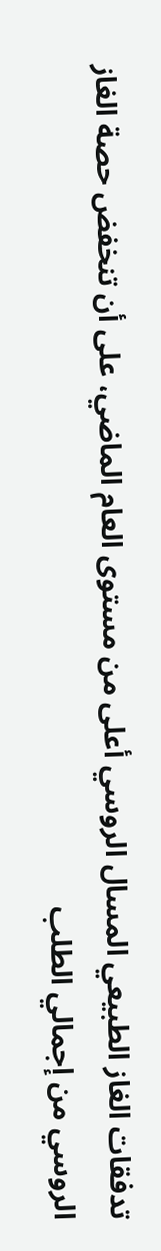تدفقات الغاز الطبيعي المسال الروسي أعلى من مستوى العام الماضي، على أن تنخفض حصة الغاز الروسي من إجمالي الطلب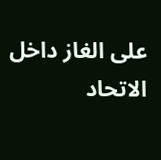على الغاز داخل الاتحاد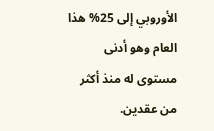الأوروبي إلى 25% هذا العام وهو أدنى مستوى له منذ أكثر من عقدين.